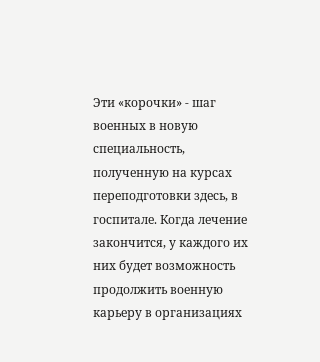Эти «корочки» - шаг военных в новую специальность, полученную на курсах переподготовки здесь, в госпитале. Когда лечение закончится, у каждого их них будет возможность продолжить военную карьеру в организациях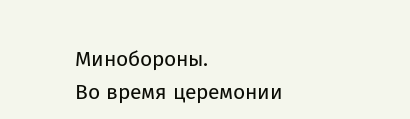Минобороны.
Во время церемонии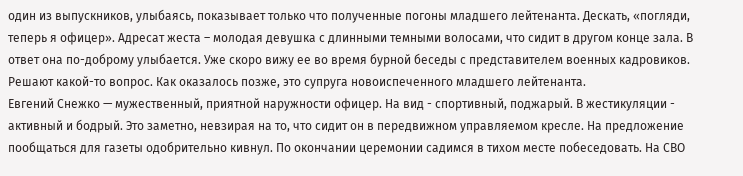один из выпускников, улыбаясь, показывает только что полученные погоны младшего лейтенанта. Дескать, «погляди, теперь я офицер». Адресат жеста – молодая девушка с длинными темными волосами, что сидит в другом конце зала. В ответ она по-доброму улыбается. Уже скоро вижу ее во время бурной беседы с представителем военных кадровиков. Решают какой-то вопрос. Как оказалось позже, это супруга новоиспеченного младшего лейтенанта.
Евгений Снежко — мужественный, приятной наружности офицер. На вид - спортивный, поджарый. В жестикуляции - активный и бодрый. Это заметно, невзирая на то, что сидит он в передвижном управляемом кресле. На предложение пообщаться для газеты одобрительно кивнул. По окончании церемонии садимся в тихом месте побеседовать. На СВО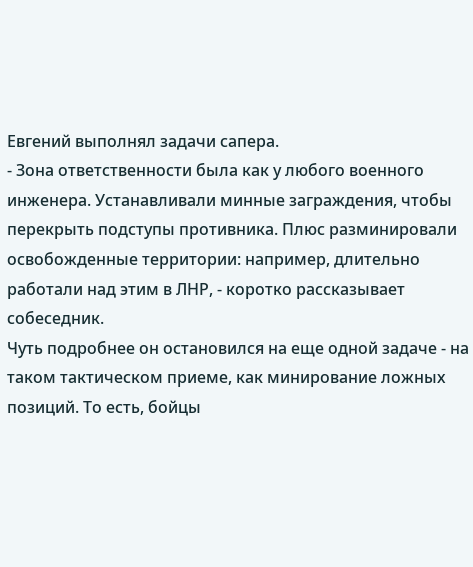Евгений выполнял задачи сапера.
- Зона ответственности была как у любого военного инженера. Устанавливали минные заграждения, чтобы перекрыть подступы противника. Плюс разминировали освобожденные территории: например, длительно работали над этим в ЛНР, - коротко рассказывает собеседник.
Чуть подробнее он остановился на еще одной задаче - на таком тактическом приеме, как минирование ложных позиций. То есть, бойцы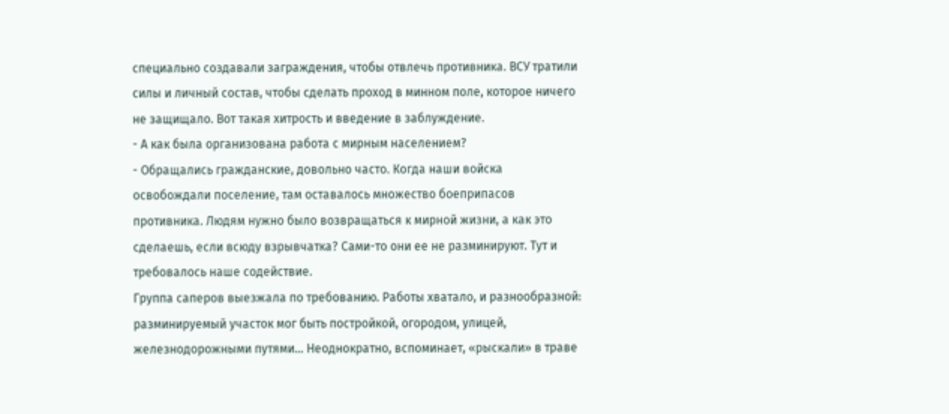специально создавали заграждения, чтобы отвлечь противника. ВСУ тратили силы и личный состав, чтобы сделать проход в минном поле, которое ничего не защищало. Вот такая хитрость и введение в заблуждение.
- А как была организована работа с мирным населением?
- Обращались гражданские, довольно часто. Когда наши войска освобождали поселение, там оставалось множество боеприпасов противника. Людям нужно было возвращаться к мирной жизни, а как это сделаешь, если всюду взрывчатка? Сами-то они ее не разминируют. Тут и требовалось наше содействие.
Группа саперов выезжала по требованию. Работы хватало, и разнообразной: разминируемый участок мог быть постройкой, огородом, улицей, железнодорожными путями… Неоднократно, вспоминает, «рыскали» в траве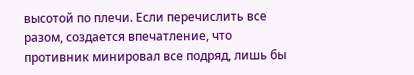высотой по плечи. Если перечислить все разом, создается впечатление, что противник минировал все подряд, лишь бы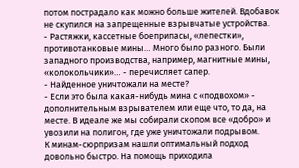потом пострадало как можно больше жителей. Вдобавок не скупился на запрещенные взрывчатые устройства.
- Растяжки, кассетные боеприпасы, «лепестки», противотанковые мины… Много было разного. Были западного производства, например, магнитные мины, «колокольчики»… - перечисляет сапер.
- Найденное уничтожали на месте?
- Если это была какая-нибудь мина с «подвохом» - дополнительным взрывателем или еще что, то да, на месте. В идеале же мы собирали скопом все «добро» и увозили на полигон, где уже уничтожали подрывом.
К минам-сюрпризам нашли оптимальный подход довольно быстро. На помощь приходила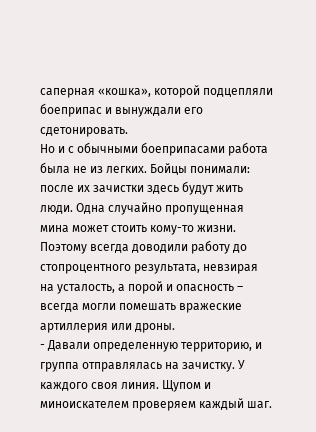саперная «кошка», которой подцепляли боеприпас и вынуждали его сдетонировать.
Но и с обычными боеприпасами работа была не из легких. Бойцы понимали: после их зачистки здесь будут жить люди. Одна случайно пропущенная мина может стоить кому-то жизни. Поэтому всегда доводили работу до стопроцентного результата, невзирая на усталость, а порой и опасность – всегда могли помешать вражеские артиллерия или дроны.
- Давали определенную территорию, и группа отправлялась на зачистку. У каждого своя линия. Щупом и миноискателем проверяем каждый шаг.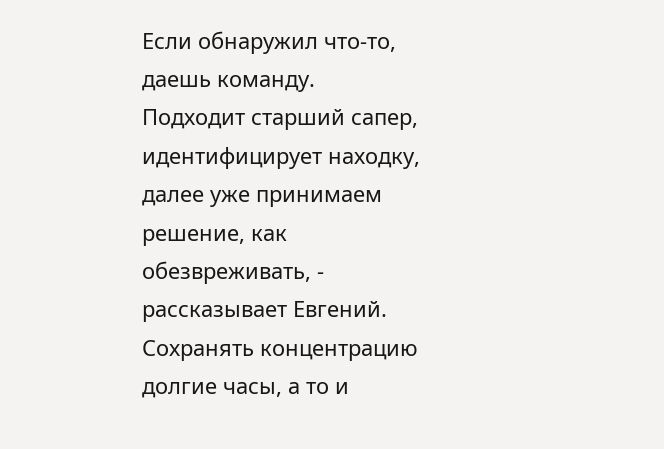Если обнаружил что-то, даешь команду. Подходит старший сапер, идентифицирует находку, далее уже принимаем решение, как обезвреживать, - рассказывает Евгений.
Сохранять концентрацию долгие часы, а то и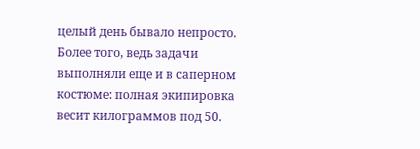целый день бывало непросто. Более того, ведь задачи выполняли еще и в саперном костюме: полная экипировка весит килограммов под 50.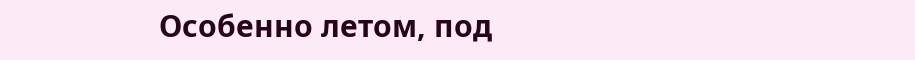Особенно летом, под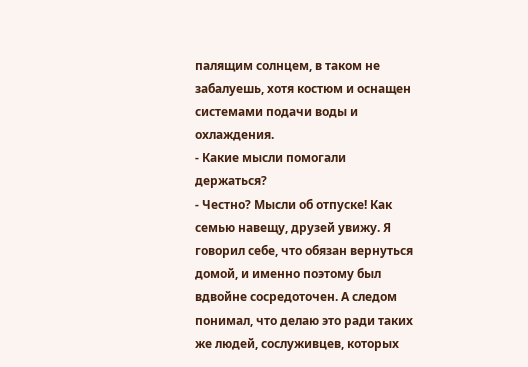палящим солнцем, в таком не забалуешь, хотя костюм и оснащен системами подачи воды и охлаждения.
- Какие мысли помогали держаться?
- Честно? Мысли об отпуске! Как семью навещу, друзей увижу. Я говорил себе, что обязан вернуться домой, и именно поэтому был вдвойне сосредоточен. А следом понимал, что делаю это ради таких же людей, сослуживцев, которых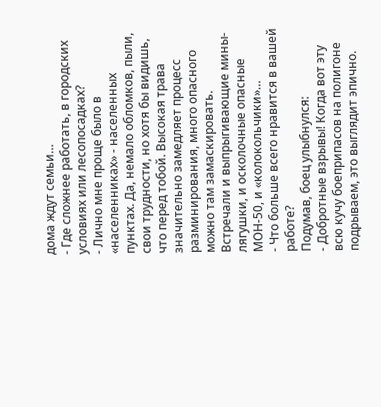дома ждут семьи…
- Где сложнее работать, в городских условиях или лесопосадках?
- Лично мне проще было в «населенниках» - населенных пунктах. Да, немало обломков, пыли, свои трудности, но хотя бы видишь, что перед тобой. Высокая трава значительно замедляет процесс разминирования, много опасного можно там замаскировать. Встречали и выпрыгивающие мины-лягушки, и осколочные опасные МОН-50, и «колокольчики»…
- Что больше всего нравится в вашей работе?
Подумав, боец улыбнулся:
- Добротные взрывы! Когда вот эту всю кучу боеприпасов на полигоне подрываем, это выглядит эпично.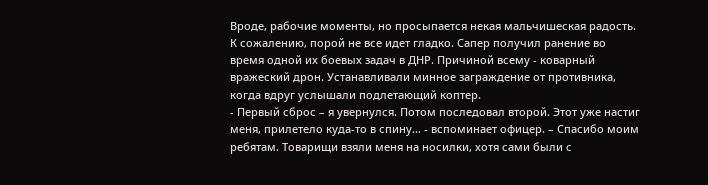Вроде, рабочие моменты, но просыпается некая мальчишеская радость.
К сожалению, порой не все идет гладко. Сапер получил ранение во время одной их боевых задач в ДНР. Причиной всему - коварный вражеский дрон. Устанавливали минное заграждение от противника, когда вдруг услышали подлетающий коптер.
- Первый сброс – я увернулся. Потом последовал второй. Этот уже настиг меня, прилетело куда-то в спину… - вспоминает офицер. – Спасибо моим ребятам. Товарищи взяли меня на носилки, хотя сами были с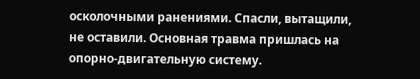осколочными ранениями. Спасли, вытащили, не оставили. Основная травма пришлась на опорно-двигательную систему.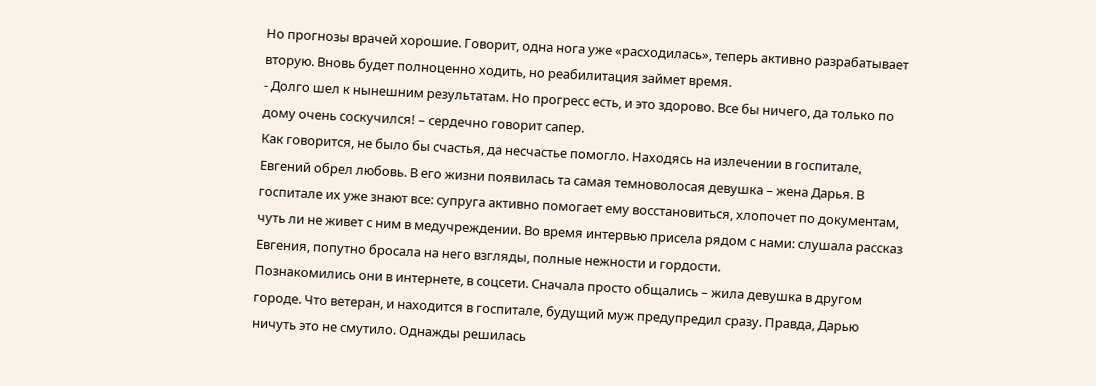Но прогнозы врачей хорошие. Говорит, одна нога уже «расходилась», теперь активно разрабатывает вторую. Вновь будет полноценно ходить, но реабилитация займет время.
- Долго шел к нынешним результатам. Но прогресс есть, и это здорово. Все бы ничего, да только по дому очень соскучился! – сердечно говорит сапер.
Как говорится, не было бы счастья, да несчастье помогло. Находясь на излечении в госпитале, Евгений обрел любовь. В его жизни появилась та самая темноволосая девушка – жена Дарья. В госпитале их уже знают все: супруга активно помогает ему восстановиться, хлопочет по документам, чуть ли не живет с ним в медучреждении. Во время интервью присела рядом с нами: слушала рассказ Евгения, попутно бросала на него взгляды, полные нежности и гордости.
Познакомились они в интернете, в соцсети. Сначала просто общались – жила девушка в другом городе. Что ветеран, и находится в госпитале, будущий муж предупредил сразу. Правда, Дарью ничуть это не смутило. Однажды решилась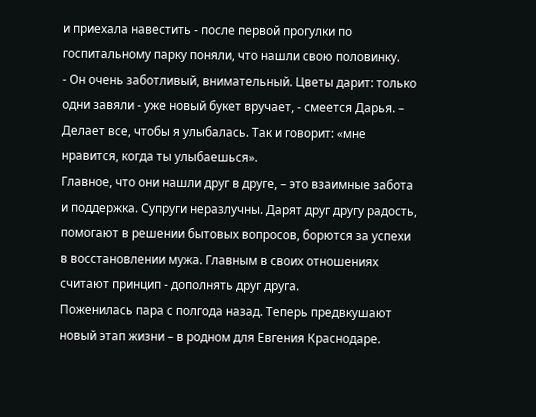и приехала навестить - после первой прогулки по госпитальному парку поняли, что нашли свою половинку.
- Он очень заботливый, внимательный. Цветы дарит: только одни завяли - уже новый букет вручает, - смеется Дарья. – Делает все, чтобы я улыбалась. Так и говорит: «мне нравится, когда ты улыбаешься».
Главное, что они нашли друг в друге, – это взаимные забота и поддержка. Супруги неразлучны. Дарят друг другу радость, помогают в решении бытовых вопросов, борются за успехи в восстановлении мужа. Главным в своих отношениях считают принцип - дополнять друг друга.
Поженилась пара с полгода назад. Теперь предвкушают новый этап жизни – в родном для Евгения Краснодаре.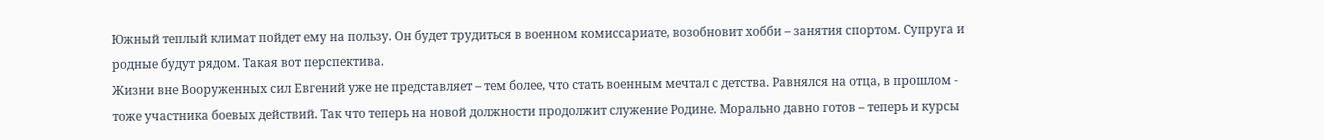Южный теплый климат пойдет ему на пользу. Он будет трудиться в военном комиссариате, возобновит хобби – занятия спортом. Супруга и родные будут рядом. Такая вот перспектива.
Жизни вне Вооруженных сил Евгений уже не представляет – тем более, что стать военным мечтал с детства. Равнялся на отца, в прошлом - тоже участника боевых действий. Так что теперь на новой должности продолжит служение Родине. Морально давно готов – теперь и курсы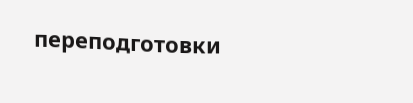переподготовки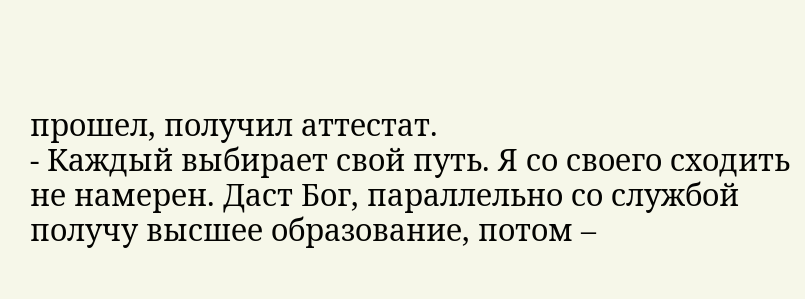прошел, получил аттестат.
- Каждый выбирает свой путь. Я со своего сходить не намерен. Даст Бог, параллельно со службой получу высшее образование, потом –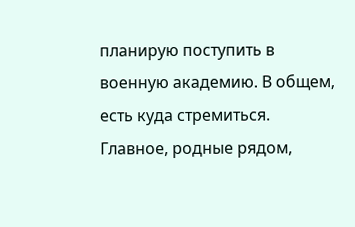планирую поступить в военную академию. В общем, есть куда стремиться. Главное, родные рядом,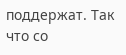поддержат. Так что со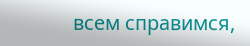всем справимся,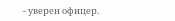- уверен офицер.